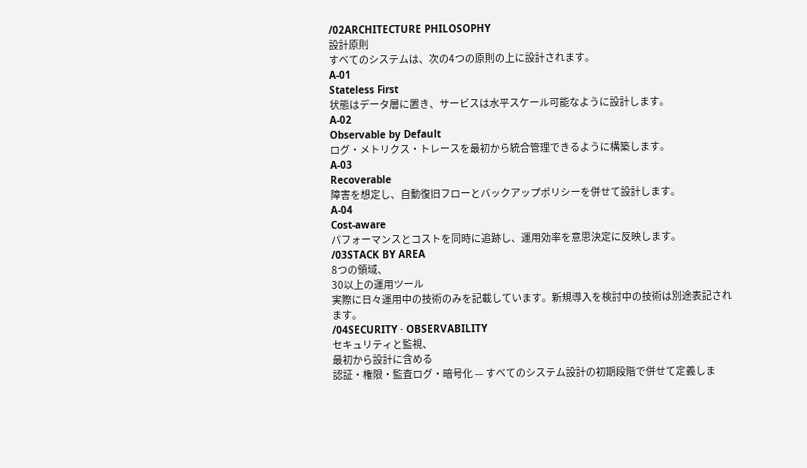/02ARCHITECTURE PHILOSOPHY
設計原則
すべてのシステムは、次の4つの原則の上に設計されます。
A-01
Stateless First
状態はデータ層に置き、サービスは水平スケール可能なように設計します。
A-02
Observable by Default
ログ・メトリクス・トレースを最初から統合管理できるように構築します。
A-03
Recoverable
障害を想定し、自動復旧フローとバックアップポリシーを併せて設計します。
A-04
Cost-aware
パフォーマンスとコストを同時に追跡し、運用効率を意思決定に反映します。
/03STACK BY AREA
8つの領域、
30以上の運用ツール
実際に日々運用中の技術のみを記載しています。新規導入を検討中の技術は別途表記されます。
/04SECURITY · OBSERVABILITY
セキュリティと監視、
最初から設計に含める
認証・権限・監査ログ・暗号化 — すべてのシステム設計の初期段階で併せて定義しま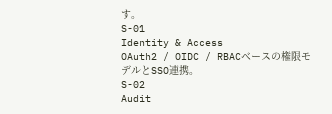す。
S-01
Identity & Access
OAuth2 / OIDC / RBACベースの権限モデルとSSO連携。
S-02
Audit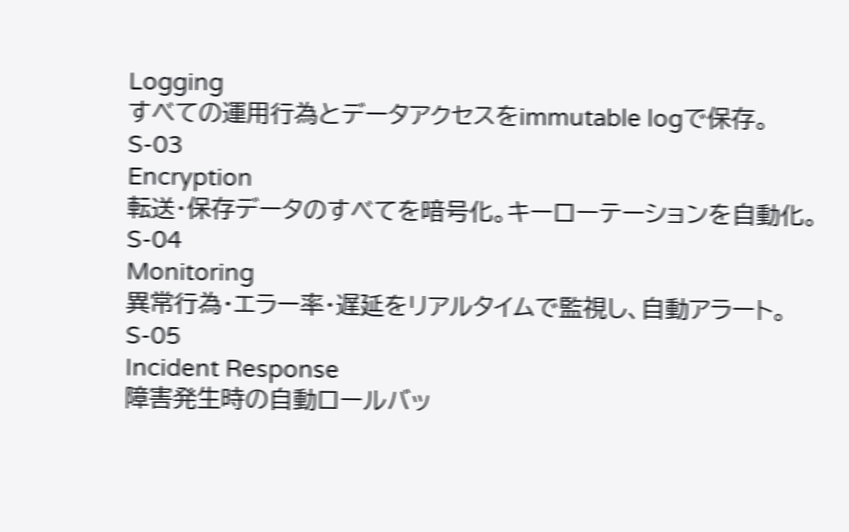Logging
すべての運用行為とデータアクセスをimmutable logで保存。
S-03
Encryption
転送・保存データのすべてを暗号化。キーローテーションを自動化。
S-04
Monitoring
異常行為・エラー率・遅延をリアルタイムで監視し、自動アラート。
S-05
Incident Response
障害発生時の自動ロールバッ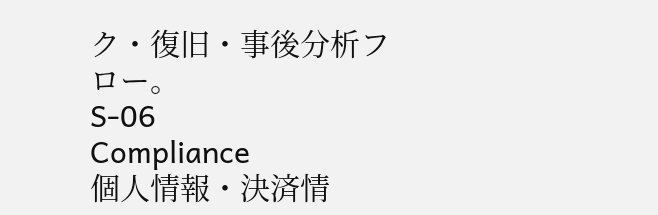ク・復旧・事後分析フロー。
S-06
Compliance
個人情報・決済情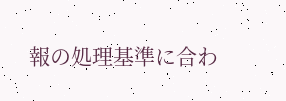報の処理基準に合わ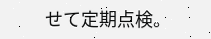せて定期点検。